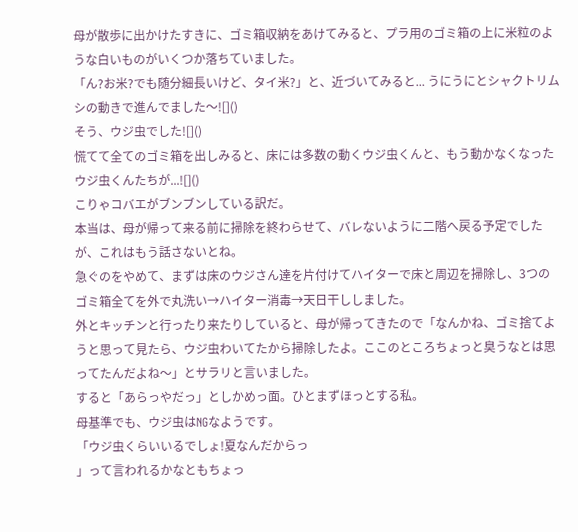母が散歩に出かけたすきに、ゴミ箱収納をあけてみると、プラ用のゴミ箱の上に米粒のような白いものがいくつか落ちていました。
「ん?お米?でも随分細長いけど、タイ米?」と、近づいてみると... うにうにとシャクトリムシの動きで進んでました〜![]()
そう、ウジ虫でした![]()
慌てて全てのゴミ箱を出しみると、床には多数の動くウジ虫くんと、もう動かなくなったウジ虫くんたちが...![]()
こりゃコバエがブンブンしている訳だ。
本当は、母が帰って来る前に掃除を終わらせて、バレないように二階へ戻る予定でしたが、これはもう話さないとね。
急ぐのをやめて、まずは床のウジさん達を片付けてハイターで床と周辺を掃除し、3つのゴミ箱全てを外で丸洗い→ハイター消毒→天日干ししました。
外とキッチンと行ったり来たりしていると、母が帰ってきたので「なんかね、ゴミ捨てようと思って見たら、ウジ虫わいてたから掃除したよ。ここのところちょっと臭うなとは思ってたんだよね〜」とサラリと言いました。
すると「あらっやだっ」としかめっ面。ひとまずほっとする私。
母基準でも、ウジ虫はNGなようです。
「ウジ虫くらいいるでしょ!夏なんだからっ
」って言われるかなともちょっ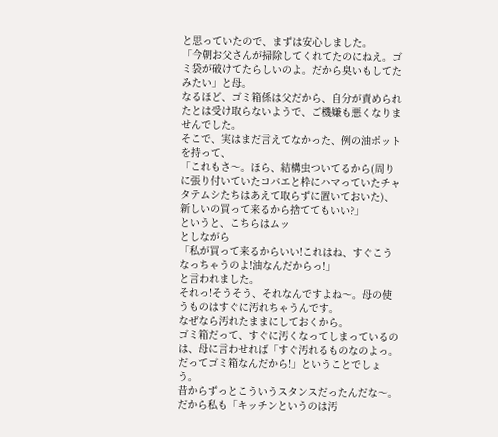と思っていたので、まずは安心しました。
「今朝お父さんが掃除してくれてたのにねえ。ゴミ袋が破けてたらしいのよ。だから臭いもしてたみたい」と母。
なるほど、ゴミ箱係は父だから、自分が責められたとは受け取らないようで、ご機嫌も悪くなりませんでした。
そこで、実はまだ言えてなかった、例の油ポットを持って、
「これもさ〜。ほら、結構虫ついてるから(周りに張り付いていたコバエと枠にハマっていたチャタテムシたちはあえて取らずに置いておいた)、新しいの買って来るから捨ててもいい?」
というと、こちらはムッ
としながら
「私が買って来るからいい!これはね、すぐこうなっちゃうのよ!油なんだからっ!」
と言われました。
それっ!そうそう、それなんですよね〜。母の使うものはすぐに汚れちゃうんです。
なぜなら汚れたままにしておくから。
ゴミ箱だって、すぐに汚くなってしまっているのは、母に言わせれば「すぐ汚れるものなのよっ。だってゴミ箱なんだから!」ということでしょう。
昔からずっとこういうスタンスだったんだな〜。
だから私も「キッチンというのは汚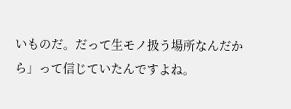いものだ。だって生モノ扱う場所なんだから」って信じていたんですよね。